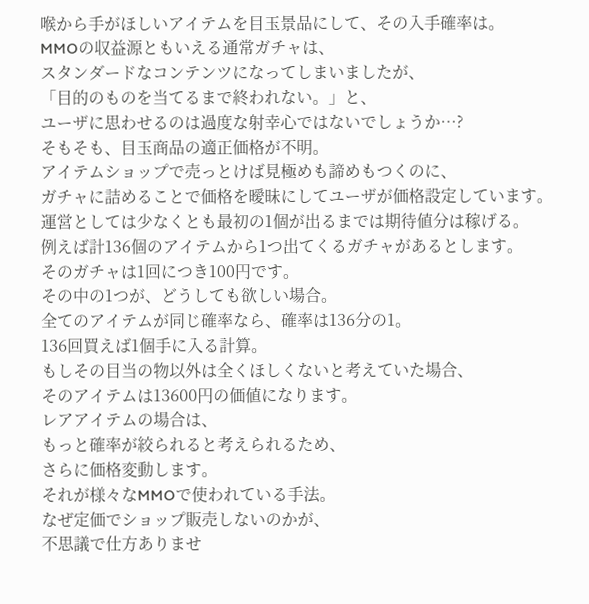喉から手がほしいアイテムを目玉景品にして、その入手確率は。
MMOの収益源ともいえる通常ガチャは、
スタンダードなコンテンツになってしまいましたが、
「目的のものを当てるまで終われない。」と、
ユーザに思わせるのは過度な射幸心ではないでしょうか…?
そもそも、目玉商品の適正価格が不明。
アイテムショップで売っとけば見極めも諦めもつくのに、
ガチャに詰めることで価格を曖昧にしてユーザが価格設定しています。
運営としては少なくとも最初の1個が出るまでは期待値分は稼げる。
例えば計136個のアイテムから1つ出てくるガチャがあるとします。
そのガチャは1回につき100円です。
その中の1つが、どうしても欲しい場合。
全てのアイテムが同じ確率なら、確率は136分の1。
136回買えば1個手に入る計算。
もしその目当の物以外は全くほしくないと考えていた場合、
そのアイテムは13600円の価値になります。
レアアイテムの場合は、
もっと確率が絞られると考えられるため、
さらに価格変動します。
それが様々なMMOで使われている手法。
なぜ定価でショップ販売しないのかが、
不思議で仕方ありませ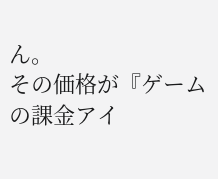ん。
その価格が『ゲームの課金アイ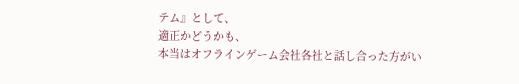テム』として、
適正かどうかも、
本当はオフラインゲーム会社各社と話し合った方がい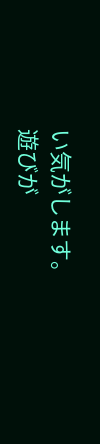い気がします。
遊びが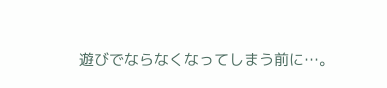遊びでならなくなってしまう前に…。